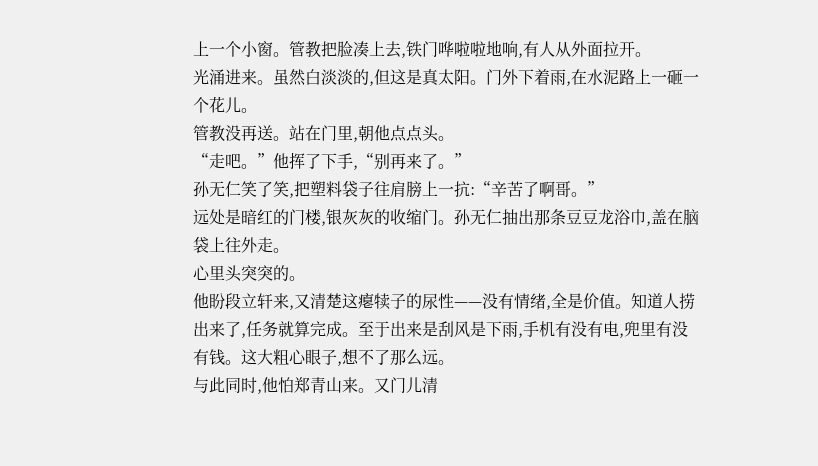上一个小窗。管教把脸凑上去,铁门哗啦啦地响,有人从外面拉开。
光涌进来。虽然白淡淡的,但这是真太阳。门外下着雨,在水泥路上一砸一个花儿。
管教没再送。站在门里,朝他点点头。
“走吧。”他挥了下手,“别再来了。”
孙无仁笑了笑,把塑料袋子往肩膀上一抗:“辛苦了啊哥。”
远处是暗红的门楼,银灰灰的收缩门。孙无仁抽出那条豆豆龙浴巾,盖在脑袋上往外走。
心里头突突的。
他盼段立轩来,又清楚这瘪犊子的尿性——没有情绪,全是价值。知道人捞出来了,任务就算完成。至于出来是刮风是下雨,手机有没有电,兜里有没有钱。这大粗心眼子,想不了那么远。
与此同时,他怕郑青山来。又门儿清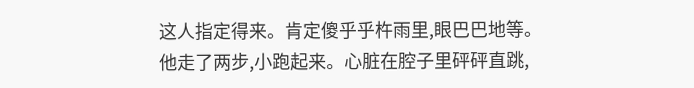这人指定得来。肯定傻乎乎杵雨里,眼巴巴地等。
他走了两步,小跑起来。心脏在腔子里砰砰直跳,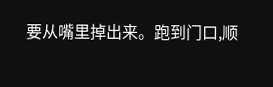要从嘴里掉出来。跑到门口,顺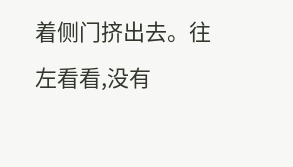着侧门挤出去。往左看看,没有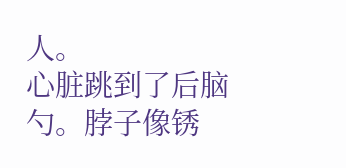人。
心脏跳到了后脑勺。脖子像锈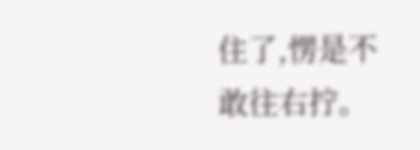住了,愣是不敢往右拧。